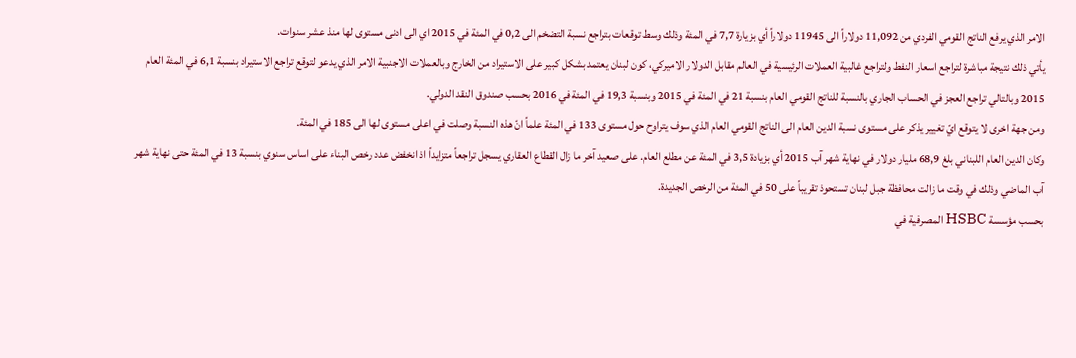الامر الذي يرفع الناتج القومي الفردي من 11,092 دولاراً الى 11945 دولاراً أي بزيارة 7,7 في المئة وذلك وسط توقعات بتراجع نسبة التضخم الى 0,2 في المئة في 2015 اي الى ادنى مستوى لها منذ عشر سنوات.
يأتي ذلك نتيجة مباشرة لتراجع اسعار النفط ولتراجع غالبية العملات الرئيسية في العالم مقابل الدولار الاميركي، كون لبنان يعتمد بشكل كبير على الاستيراد من الخارج وبالعملات الاجنبية الامر الذي يدعو لتوقع تراجع الاستيراد بنسبة 6,1 في المئة العام 2015 وبالتالي تراجع العجز في الحساب الجاري بالنسبة للناتج القومي العام بنسبة 21 في المئة في 2015 وبنسبة 19,3 في المئة في 2016 بحسب صندوق النقد الدولي.
ومن جهة اخرى لا يتوقع ايّ تغيير يذكر على مستوى نسبة الدين العام الى الناتج القومي العام الذي سوف يتراوح حول مستوى 133 في المئة علماً انّ هذه النسبة وصلت في اعلى مستوى لها الى 185 في المئة.
وكان الدين العام اللبناني بلغ 68,9 مليار دولار في نهاية شهر آب 2015 أي بزيادة 3,5 في المئة عن مطلع العام. على صعيد آخر ما زال القطاع العقاري يسجل تراجعاً متزايداً اذ انخفض عدد رخص البناء على اساس سنوي بنسبة 13 في المئة حتى نهاية شهر آب الماضي وذلك في وقت ما زالت محافظة جبل لبنان تستحوذ تقريباً على 50 في المئة من الرخص الجديدة.
بحسب مؤسسة HSBC المصرفية في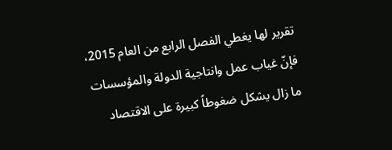تقرير لها يغطي الفصل الرابع من العام 2015، فإنّ غياب عمل وانتاجية الدولة والمؤسسات ما زال يشكل ضغوطاً كبيرة على الاقتصاد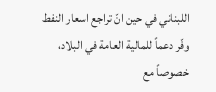اللبناني في حين انّ تراجع اسعار النفط وفّر دعماً للمالية العامة في البلاد، خصوصاً مع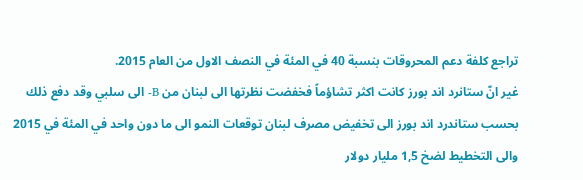تراجع كلفة دعم المحروقات بنسبة 40 في المئة في النصف الاول من العام 2015.
غير انّ ستانرد اند بورز كانت اكثر تشاؤماً فخفضت نظرتها الى لبنان من B- الى سلبي وقد دفع ذلك بحسب ستاندرد اند بورز الى تخفيض مصرف لبنان توقعات النمو الى ما دون واحد في المئة في 2015 والى التخطيط لضخ 1,5 مليار دولار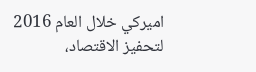اميركي خلال العام 2016 لتحفيز الاقتصاد،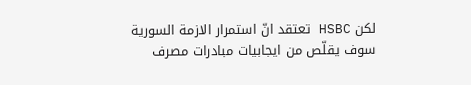لكن HSBC تعتقد انّ استمرار الازمة السورية سوف يقلّص من ايجابيات مبادرات مصرف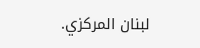لبنان المركزي.